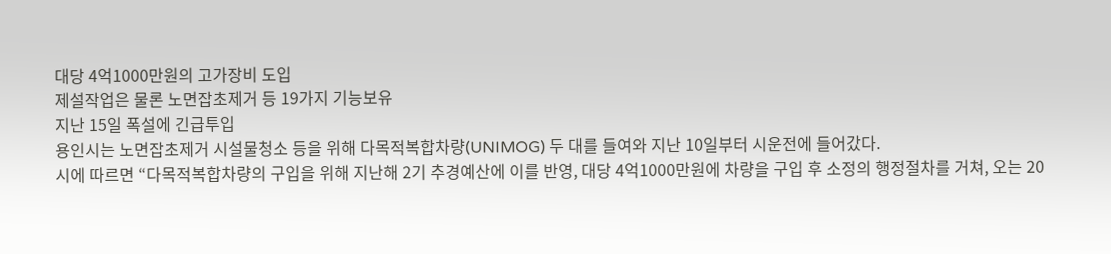대당 4억1000만원의 고가장비 도입
제설작업은 물론 노면잡초제거 등 19가지 기능보유
지난 15일 폭설에 긴급투입
용인시는 노면잡초제거 시설물청소 등을 위해 다목적복합차량(UNIMOG) 두 대를 들여와 지난 10일부터 시운전에 들어갔다.
시에 따르면 “다목적복합차량의 구입을 위해 지난해 2기 추경예산에 이를 반영, 대당 4억1000만원에 차량을 구입 후 소정의 행정절차를 거쳐, 오는 20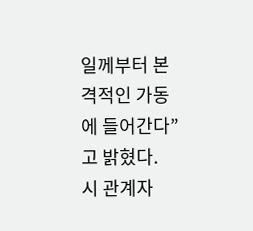일께부터 본격적인 가동에 들어간다”고 밝혔다.
시 관계자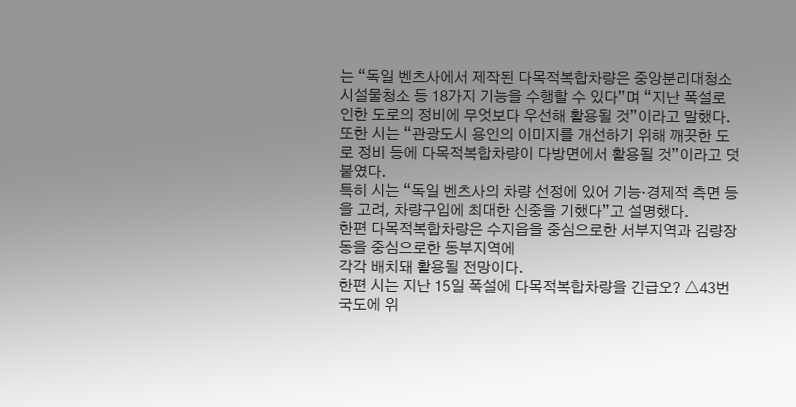는 “독일 벤츠사에서 제작된 다목적복합차량은 중앙분리대청소 시설물청소 등 18가지 기능을 수행할 수 있다”며 “지난 폭설로 인한 도로의 정비에 무엇보다 우선해 활용될 것”이라고 말했다.
또한 시는 “관광도시 용인의 이미지를 개선하기 위해 깨끗한 도로 정비 등에 다목적복합차량이 다방면에서 활용될 것”이라고 덧붙였다.
특히 시는 “독일 벤츠사의 차량 선정에 있어 기능·경제적 측면 등을 고려, 차량구입에 최대한 신중을 기했다”고 설명했다.
한편 다목적복합차량은 수지읍을 중심으로한 서부지역과 김량장동을 중심으로한 동부지역에
각각 배치돼 활용될 전망이다.
한편 시는 지난 15일 폭설에 다목적복합차량을 긴급오? △43번 국도에 위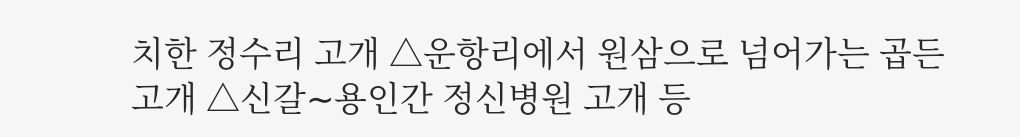치한 정수리 고개 △운항리에서 원삼으로 넘어가는 곱든고개 △신갈∼용인간 정신병원 고개 등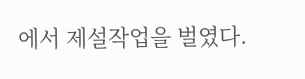에서 제설작업을 벌였다.